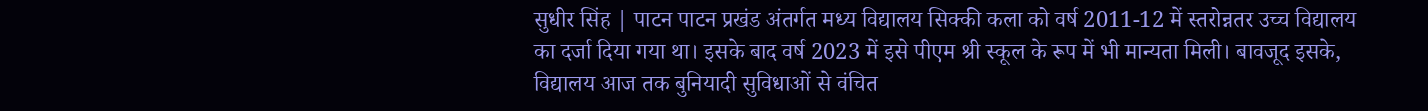सुधीर सिंह | पाटन पाटन प्रखंड अंतर्गत मध्य विद्यालय सिक्की कला को वर्ष 2011-12 में स्तरोन्नतर उच्च विद्यालय का दर्जा दिया गया था। इसके बाद वर्ष 2023 में इसे पीएम श्री स्कूल के रूप में भी मान्यता मिली। बावजूद इसके, विद्यालय आज तक बुनियादी सुविधाओं से वंचित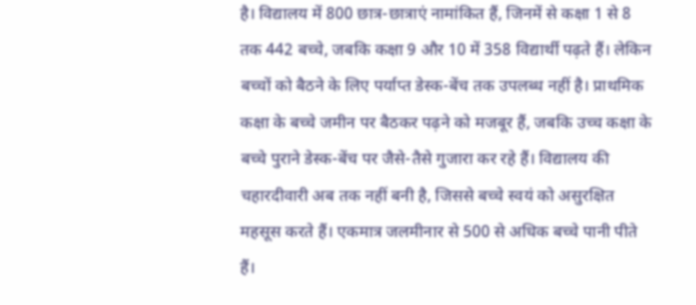है। विद्यालय में 800 छात्र-छात्राएं नामांकित हैं, जिनमें से कक्षा 1 से 8 तक 442 बच्चे, जबकि कक्षा 9 और 10 में 358 विद्यार्थी पढ़ते हैं। लेकिन बच्चों को बैठने के लिए पर्याप्त डेस्क-बेंच तक उपलब्ध नहीं है। प्राथमिक कक्षा के बच्चे जमीन पर बैठकर पढ़ने को मजबूर हैं, जबकि उच्च कक्षा के बच्चे पुराने डेस्क-बेंच पर जैसे-तैसे गुजारा कर रहे हैं। विद्यालय की चहारदीवारी अब तक नहीं बनी है, जिससे बच्चे स्वयं को असुरक्षित महसूस करते हैं। एकमात्र जलमीनार से 500 से अधिक बच्चे पानी पीते हैं।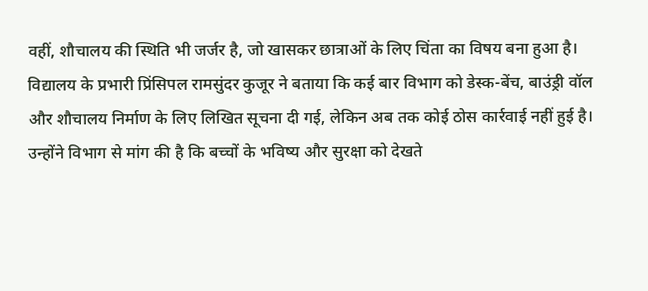वहीं, शौचालय की स्थिति भी जर्जर है, जो खासकर छात्राओं के लिए चिंता का विषय बना हुआ है। विद्यालय के प्रभारी प्रिंसिपल रामसुंदर कुजूर ने बताया कि कई बार विभाग को डेस्क-बेंच, बाउंड्री वॉल और शौचालय निर्माण के लिए लिखित सूचना दी गई, लेकिन अब तक कोई ठोस कार्रवाई नहीं हुई है। उन्होंने विभाग से मांग की है कि बच्चों के भविष्य और सुरक्षा को देखते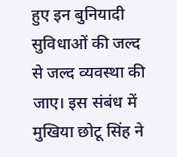हुए इन बुनियादी सुविधाओं की जल्द से जल्द व्यवस्था की जाए। इस संबंध में मुखिया छोटू सिंह ने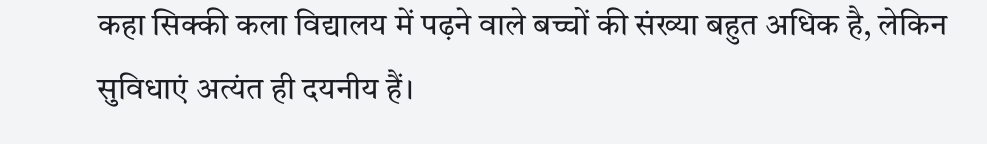कहा सिक्की कला विद्यालय में पढ़ने वाले बच्चों की संख्या बहुत अधिक है, लेकिन सुविधाएं अत्यंत ही दयनीय हैं।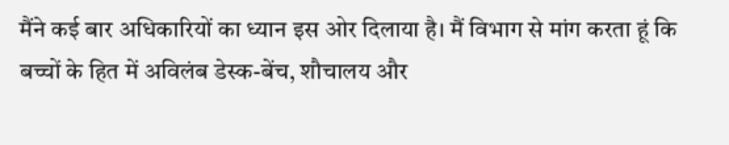मैंने कई बार अधिकारियों का ध्यान इस ओर दिलाया है। मैं विभाग से मांग करता हूं कि बच्चों के हित में अविलंब डेस्क-बेंच, शौचालय और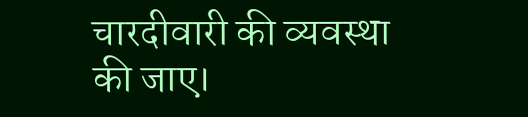चारदीवारी की व्यवस्था की जाए।